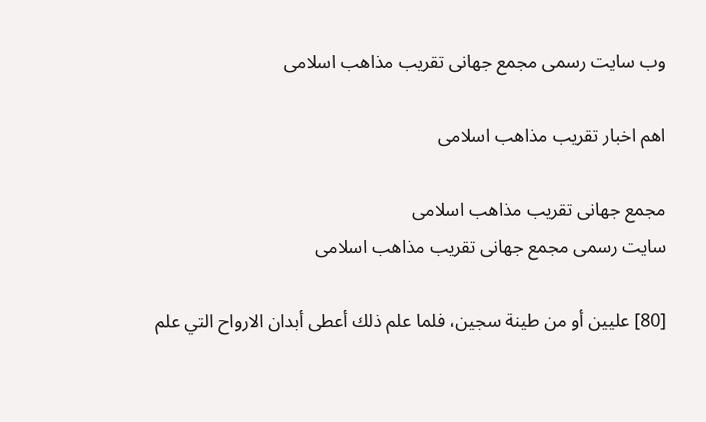وب سایت رسمی مجمع جهانى تقريب مذاهب اسلامى

اهم اخبار تقریب مذاهب اسلامی

مجمع جهانى تقريب مذاهب اسلامى
سایت رسمی مجمع جهانى تقريب مذاهب اسلامى

[80] عليين أو من طينة سجين، فلما علم ذلك أعطى أبدان الارواح التي علم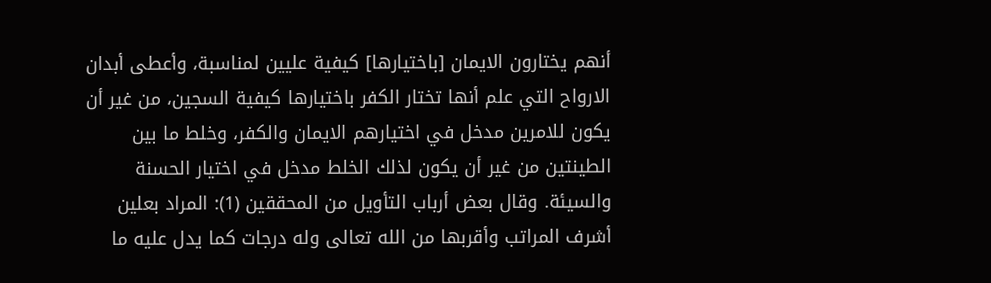أنهم يختارون الايمان [باختيارها] كيفية عليين لمناسبة، وأعطى أبدان الارواح التي علم أنها تختار الكفر باختيارها كيفية السجين، من غير أن يكون للامرين مدخل في اختيارهم الايمان والكفر، وخلط ما بين الطينتين من غير أن يكون لذلك الخلط مدخل في اختيار الحسنة والسيئة. وقال بعض أرباب التأويل من المحققين (1): المراد بعلين أشرف المراتب وأقربها من الله تعالى وله درجات كما يدل عليه ما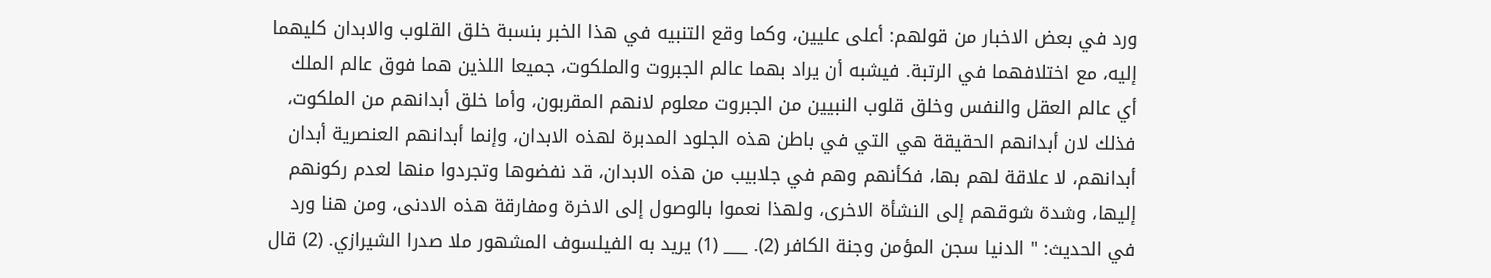ورد في بعض الاخبار من قولهم: أعلى عليين، وكما وقع التنبيه في هذا الخبر بنسبة خلق القلوب والابدان كليهما إليه، مع اختلافهما في الرتبة. فيشبه أن يراد بهما عالم الجبروت والملكوت، جميعا اللذين هما فوق عالم الملك أي عالم العقل والنفس وخلق قلوب النبيين من الجبروت معلوم لانهم المقربون، وأما خلق أبدانهم من الملكوت، فذلك لان أبدانهم الحقيقة هي التي في باطن هذه الجلود المدبرة لهذه الابدان، وإنما أبدانهم العنصرية أبدان أبدانهم، لا علاقة لهم بها، فكأنهم وهم في جلابيب من هذه الابدان، قد نفضوها وتجردوا منها لعدم ركونهم إليها، وشدة شوقهم إلى النشأة الاخرى، ولهذا نعموا بالوصول إلى الاخرة ومفارقة هذه الادنى، ومن هنا ورد في الحديث: " الدنيا سجن المؤمن وجنة الكافر (2). ___ (1) يريد به الفيلسوف المشهور ملا صدرا الشيرازي. (2) قال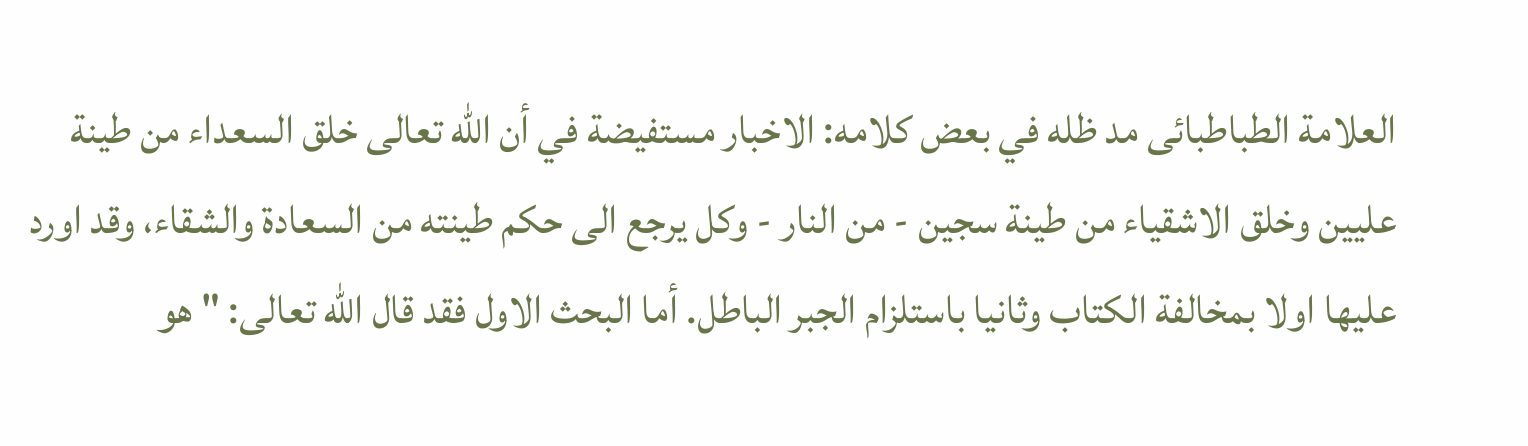العلامة الطباطبائى مد ظله في بعض كلامه: الاخبار مستفيضة في أن الله تعالى خلق السعداء من طينة عليين وخلق الاشقياء من طينة سجين - من النار - وكل يرجع الى حكم طينته من السعادة والشقاء، وقد اورد عليها اولا بمخالفة الكتاب وثانيا باستلزام الجبر الباطل. أما البحث الاول فقد قال الله تعالى: " هو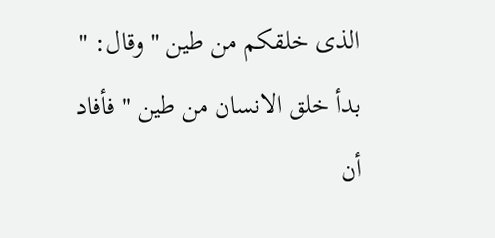الذى خلقكم من طين " وقال: " بدأ خلق الانسان من طين " فأفاد أن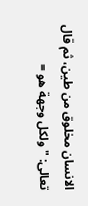الانسان مخلوق من طين، ثم قال تعالى: " ولكل وجهة هو =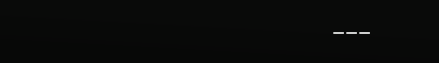___